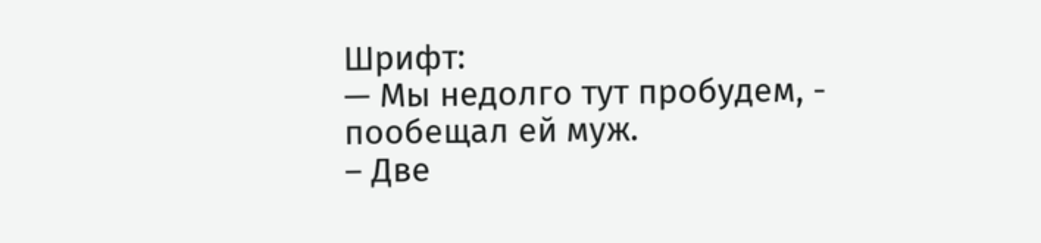Шрифт:
— Мы недолго тут пробудем, - пообещал ей муж.
– Две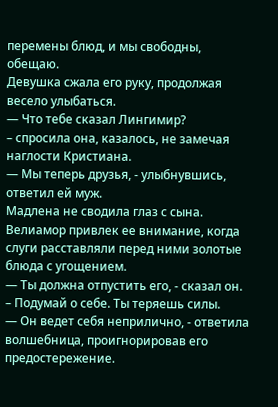перемены блюд, и мы свободны, обещаю.
Девушка сжала его руку, продолжая весело улыбаться.
— Что тебе сказал Лингимир?
– спросила она, казалось, не замечая наглости Кристиана.
— Мы теперь друзья, - улыбнувшись, ответил ей муж.
Мадлена не сводила глаз с сына. Велиамор привлек ее внимание, когда слуги расставляли перед ними золотые блюда с угощением.
— Ты должна отпустить его, - сказал он.
– Подумай о себе. Ты теряешь силы.
— Он ведет себя неприлично, - ответила волшебница, проигнорировав его предостережение.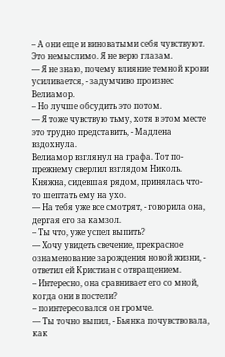– А они еще и виноватыми себя чувствуют. Это немыслимо. Я не верю глазам.
— Я не знаю, почему влияние темной крови усиливается, - задумчиво произнес Велиамор.
– Но лучше обсудить это потом.
— Я тоже чувствую тьму, хотя в этом месте это трудно представить, - Мадлена вздохнула.
Велиамор взглянул на графа. Тот по-прежнему сверлил взглядом Николь. Княжна, сидевшая рядом, принялась что-то шептать ему на ухо.
— На тебя уже все смотрят, - говорила она, дергая его за камзол.
– Ты что, уже успел выпить?
— Хочу увидеть свечение, прекрасное ознаменование зарождения новой жизни, - ответил ей Кристиан с отвращением.
– Интересно, она сравнивает его со мной, когда они в постели?
– поинтересовался он громче.
— Ты точно выпил, - Бьянка почувствовала, как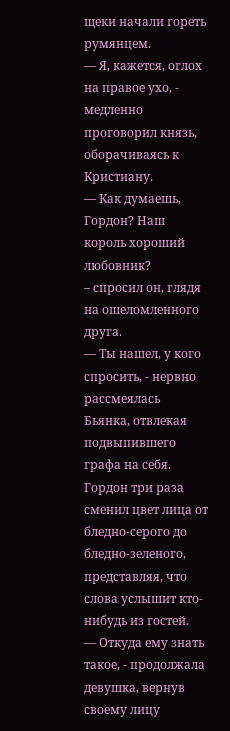щеки начали гореть румянцем.
— Я, кажется, оглох на правое ухо, - медленно проговорил князь, оборачиваясь к Кристиану.
— Как думаешь, Гордон? Наш король хороший любовник?
– спросил он, глядя на ошеломленного друга.
— Ты нашел, у кого спросить, - нервно рассмеялась Бьянка, отвлекая подвыпившего графа на себя. Гордон три раза сменил цвет лица от бледно-серого до бледно-зеленого, представляя, что слова услышит кто-нибудь из гостей.
— Откуда ему знать такое, - продолжала девушка, вернув своему лицу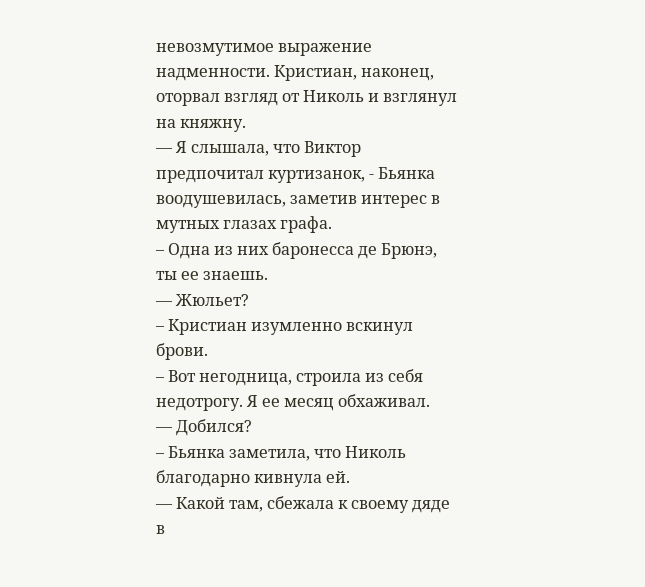невозмутимое выражение надменности. Кристиан, наконец, оторвал взгляд от Николь и взглянул на княжну.
— Я слышала, что Виктор предпочитал куртизанок, - Бьянка воодушевилась, заметив интерес в мутных глазах графа.
– Одна из них баронесса де Брюнэ, ты ее знаешь.
— Жюльет?
– Кристиан изумленно вскинул брови.
– Вот негодница, строила из себя недотрогу. Я ее месяц обхаживал.
— Добился?
– Бьянка заметила, что Николь благодарно кивнула ей.
— Какой там, сбежала к своему дяде в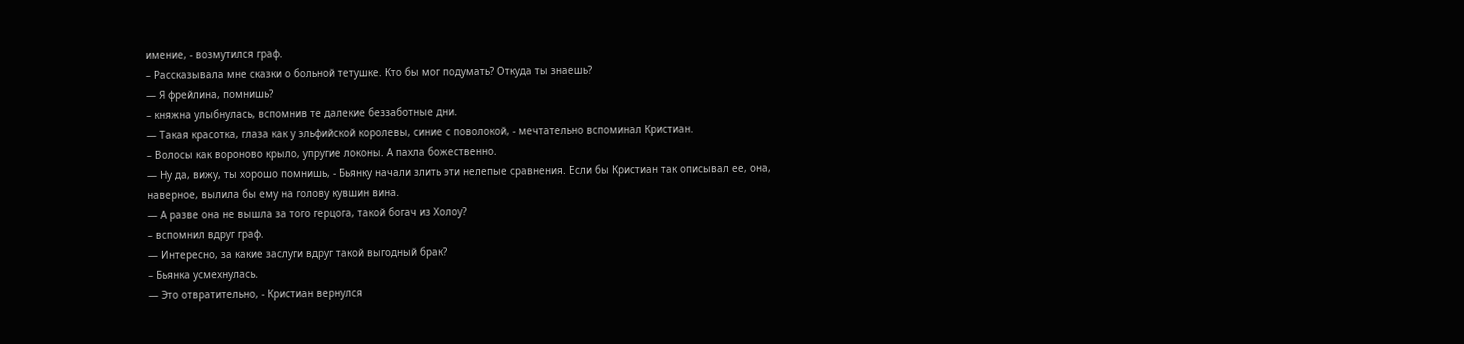имение, - возмутился граф.
– Рассказывала мне сказки о больной тетушке. Кто бы мог подумать? Откуда ты знаешь?
— Я фрейлина, помнишь?
– княжна улыбнулась, вспомнив те далекие беззаботные дни.
— Такая красотка, глаза как у эльфийской королевы, синие с поволокой, - мечтательно вспоминал Кристиан.
– Волосы как вороново крыло, упругие локоны. А пахла божественно.
— Ну да, вижу, ты хорошо помнишь, - Бьянку начали злить эти нелепые сравнения. Если бы Кристиан так описывал ее, она, наверное, вылила бы ему на голову кувшин вина.
— А разве она не вышла за того герцога, такой богач из Холоу?
– вспомнил вдруг граф.
— Интересно, за какие заслуги вдруг такой выгодный брак?
– Бьянка усмехнулась.
— Это отвратительно, - Кристиан вернулся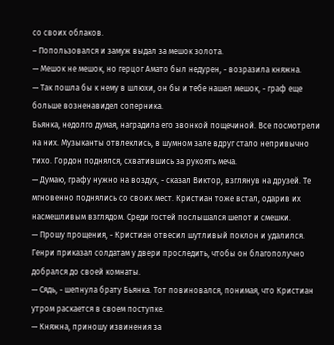со своих облаков.
– Попользовался и замуж выдал за мешок золота.
— Мешок не мешок, но герцог Амато был недурен, - возразила княжна.
— Так пошла бы к нему в шлюхи, он бы и тебе нашел мешок, - граф еще больше возненавидел соперника.
Бьянка, недолго думая, наградила его звонкой пощечиной. Все посмотрели на них. Музыканты отвлеклись, в шумном зале вдруг стало непривычно тихо. Гордон поднялся, схватившись за рукоять меча.
— Думаю, графу нужно на воздух, - сказал Виктор, взглянув на друзей. Те мгновенно поднялись со своих мест. Кристиан тоже встал, одарив их насмешливым взглядом. Среди гостей послышался шепот и смешки.
— Прошу прощения, - Кристиан отвесил шутливый поклон и удалился. Генри приказал солдатам у двери проследить, чтобы он благополучно добрался до своей комнаты.
— Сядь, - шепнула брату Бьянка. Тот повиновался, понимая, что Кристиан утром раскается в своем поступке.
— Княжна, приношу извинения за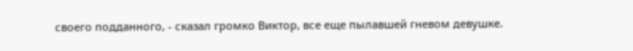своего подданного, - сказал громко Виктор, все еще пылавшей гневом девушке.